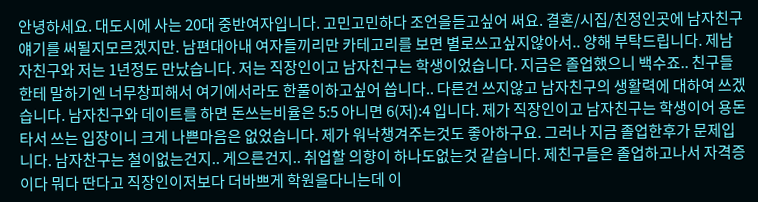안녕하세요. 대도시에 사는 20대 중반여자입니다. 고민고민하다 조언을듣고싶어 써요. 결혼/시집/친정인곳에 남자친구 얘기를 써될지모르겠지만. 남편대아내 여자들끼리만 카테고리를 보면 별로쓰고싶지않아서.. 양해 부탁드립니다. 제남자친구와 저는 1년정도 만났습니다. 저는 직장인이고 남자친구는 학생이었습니다. 지금은 졸업했으니 백수죠.. 친구들한테 말하기엔 너무창피해서 여기에서라도 한풀이하고싶어 씁니다.. 다른건 쓰지않고 남자친구의 생활력에 대하여 쓰겠습니다. 남자친구와 데이트를 하면 돈쓰는비율은 5:5 아니면 6(저):4 입니다. 제가 직장인이고 남자친구는 학생이어 용돈타서 쓰는 입장이니 크게 나쁜마음은 없었습니다. 제가 워낙챙겨주는것도 좋아하구요. 그러나 지금 졸업한후가 문제입니다. 남자찬구는 철이없는건지.. 게으른건지.. 취업할 의향이 하나도없는것 같습니다. 제친구들은 졸업하고나서 자격증이다 뭐다 딴다고 직장인이저보다 더바쁘게 학원을다니는데 이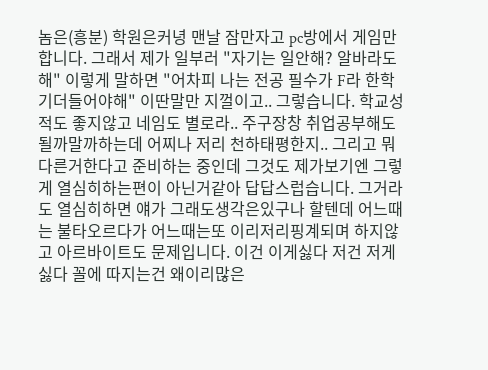놈은(흥분) 학원은커녕 맨날 잠만자고 pc방에서 게임만합니다. 그래서 제가 일부러 "자기는 일안해? 알바라도해" 이렇게 말하면 "어차피 나는 전공 필수가 F라 한학기더들어야해" 이딴말만 지껄이고.. 그렇습니다. 학교성적도 좋지않고 네임도 별로라.. 주구장창 취업공부해도 될까말까하는데 어찌나 저리 천하태평한지.. 그리고 뭐 다른거한다고 준비하는 중인데 그것도 제가보기엔 그렇게 열심히하는편이 아닌거같아 답답스럽습니다. 그거라도 열심히하면 얘가 그래도생각은있구나 할텐데 어느때는 불타오르다가 어느때는또 이리저리핑계되며 하지않고 아르바이트도 문제입니다. 이건 이게싫다 저건 저게싫다 꼴에 따지는건 왜이리많은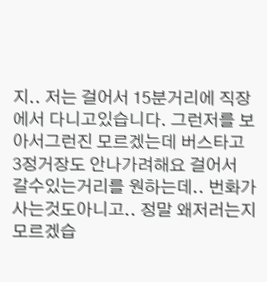지.. 저는 걸어서 15분거리에 직장에서 다니고있습니다. 그런저를 보아서그런진 모르겠는데 버스타고 3정거장도 안나가려해요 걸어서 갈수있는거리를 원하는데.. 번화가 사는것도아니고.. 정말 왜저러는지 모르겠습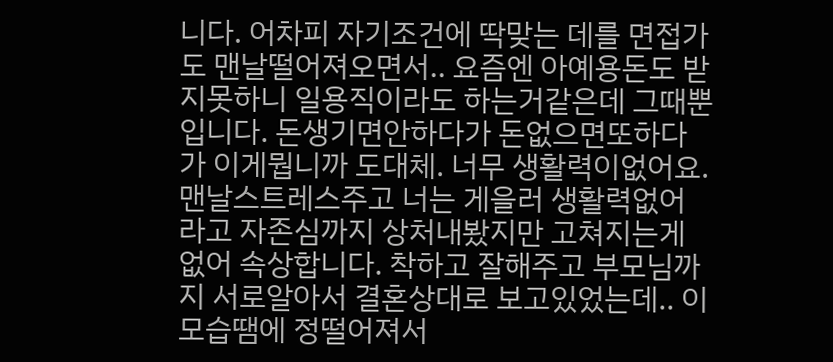니다. 어차피 자기조건에 딱맞는 데를 면접가도 맨날떨어져오면서.. 요즘엔 아예용돈도 받지못하니 일용직이라도 하는거같은데 그때뿐입니다. 돈생기면안하다가 돈없으면또하다가 이게뭡니까 도대체. 너무 생활력이없어요. 맨날스트레스주고 너는 게을러 생활력없어 라고 자존심까지 상처내봤지만 고쳐지는게 없어 속상합니다. 착하고 잘해주고 부모님까지 서로알아서 결혼상대로 보고있었는데.. 이모습땜에 정떨어져서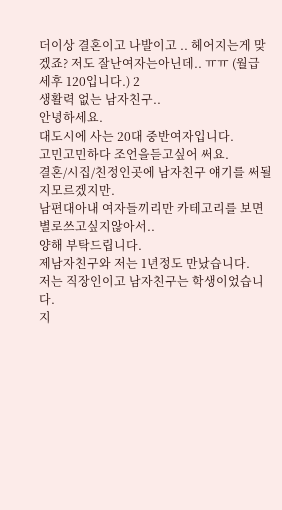더이상 결혼이고 나발이고 .. 헤어지는게 맞겠죠? 저도 잘난여자는아닌데.. ㅠㅠ (월급 세후 120입니다.) 2
생활력 없는 남자친구..
안녕하세요.
대도시에 사는 20대 중반여자입니다.
고민고민하다 조언을듣고싶어 써요.
결혼/시집/친정인곳에 남자친구 얘기를 써될지모르겠지만.
남편대아내 여자들끼리만 카테고리를 보면 별로쓰고싶지않아서..
양해 부탁드립니다.
제남자친구와 저는 1년정도 만났습니다.
저는 직장인이고 남자친구는 학생이었습니다.
지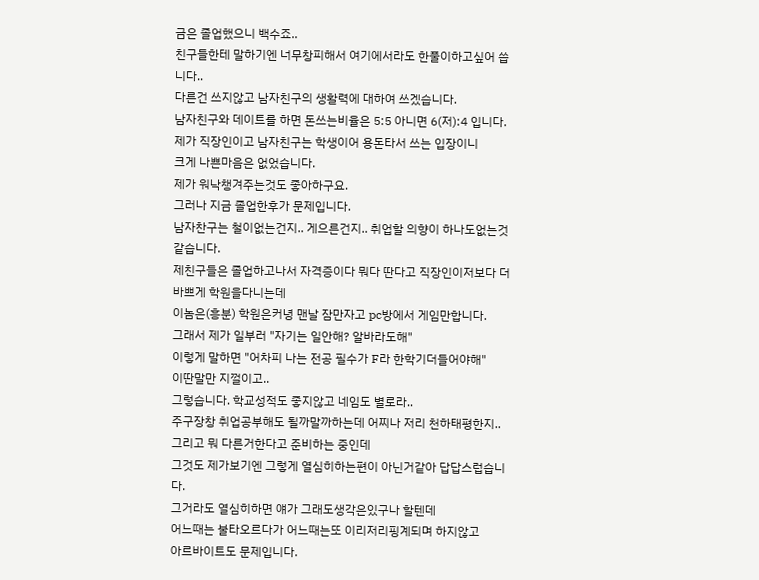금은 졸업했으니 백수죠..
친구들한테 말하기엔 너무창피해서 여기에서라도 한풀이하고싶어 씁니다..
다른건 쓰지않고 남자친구의 생활력에 대하여 쓰겠습니다.
남자친구와 데이트를 하면 돈쓰는비율은 5:5 아니면 6(저):4 입니다.
제가 직장인이고 남자친구는 학생이어 용돈타서 쓰는 입장이니
크게 나쁜마음은 없었습니다.
제가 워낙챙겨주는것도 좋아하구요.
그러나 지금 졸업한후가 문제입니다.
남자찬구는 철이없는건지.. 게으른건지.. 취업할 의향이 하나도없는것 같습니다.
제친구들은 졸업하고나서 자격증이다 뭐다 딴다고 직장인이저보다 더바쁘게 학원을다니는데
이놈은(흥분) 학원은커녕 맨날 잠만자고 pc방에서 게임만합니다.
그래서 제가 일부러 "자기는 일안해? 알바라도해"
이렇게 말하면 "어차피 나는 전공 필수가 F라 한학기더들어야해"
이딴말만 지껄이고..
그렇습니다. 학교성적도 좋지않고 네임도 별로라..
주구장창 취업공부해도 될까말까하는데 어찌나 저리 천하태평한지..
그리고 뭐 다른거한다고 준비하는 중인데
그것도 제가보기엔 그렇게 열심히하는편이 아닌거같아 답답스럽습니다.
그거라도 열심히하면 얘가 그래도생각은있구나 할텐데
어느때는 불타오르다가 어느때는또 이리저리핑계되며 하지않고
아르바이트도 문제입니다.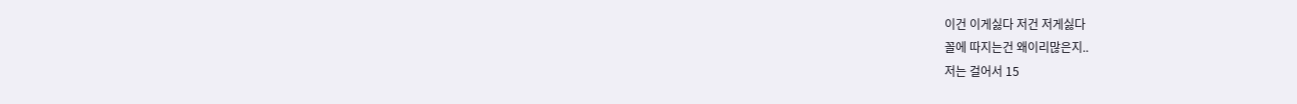이건 이게싫다 저건 저게싫다
꼴에 따지는건 왜이리많은지..
저는 걸어서 15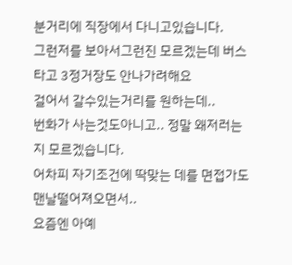분거리에 직장에서 다니고있습니다.
그런저를 보아서그런진 모르겠는데 버스타고 3정거장도 안나가려해요
걸어서 갈수있는거리를 원하는데..
번화가 사는것도아니고.. 정말 왜저러는지 모르겠습니다.
어차피 자기조건에 딱맞는 데를 면접가도 맨날떨어져오면서..
요즘엔 아예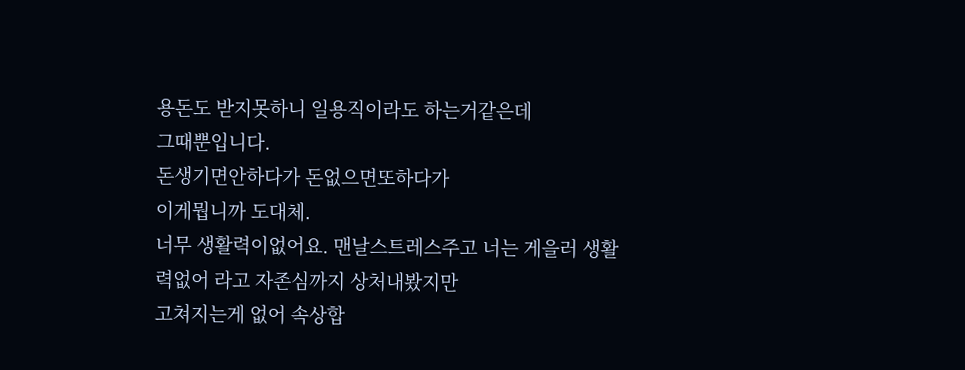용돈도 받지못하니 일용직이라도 하는거같은데
그때뿐입니다.
돈생기면안하다가 돈없으면또하다가
이게뭡니까 도대체.
너무 생활력이없어요. 맨날스트레스주고 너는 게을러 생활력없어 라고 자존심까지 상처내봤지만
고쳐지는게 없어 속상합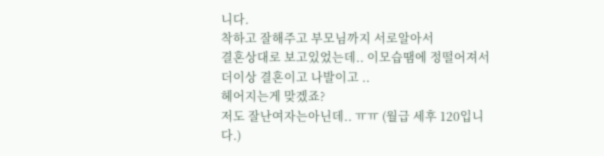니다.
착하고 잘해주고 부모님까지 서로알아서
결혼상대로 보고있었는데.. 이모습땜에 정떨어져서 더이상 결혼이고 나발이고 ..
헤어지는게 맞겠죠?
저도 잘난여자는아닌데.. ㅠㅠ (월급 세후 120입니다.)